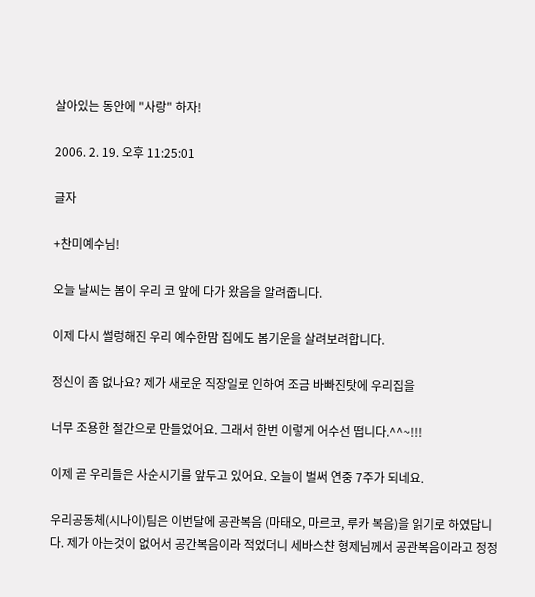살아있는 동안에 "사랑" 하자!

2006. 2. 19. 오후 11:25:01

글자

+찬미예수님!

오늘 날씨는 봄이 우리 코 앞에 다가 왔음을 알려줍니다.

이제 다시 썰렁해진 우리 예수한맘 집에도 봄기운을 살려보려합니다.

정신이 좀 없나요? 제가 새로운 직장일로 인하여 조금 바빠진탓에 우리집을

너무 조용한 절간으로 만들었어요. 그래서 한번 이렇게 어수선 떱니다.^^~!!!

이제 곧 우리들은 사순시기를 앞두고 있어요. 오늘이 벌써 연중 7주가 되네요.

우리공동체(시나이)팀은 이번달에 공관복음 (마태오, 마르코, 루카 복음)을 읽기로 하였답니다. 제가 아는것이 없어서 공간복음이라 적었더니 세바스챤 형제님께서 공관복음이라고 정정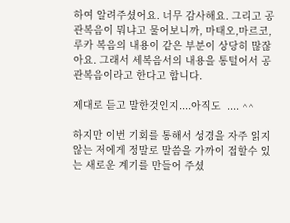하여 알려주셨어요. 너무 감사해요. 그리고 공관복음이 뭐냐고 물어보니까, 마태오,마르코,루카 복음의 내용이 같은 부분이 상당히 많잖아요. 그래서 세복음서의 내용을 통털어서 공관복음이라고 한다고 합니다.

제대로 듣고 말한것인지....아직도  .... ^^

하지만 이번 기회를 통해서 성경을 자주 읽지 않는 저에게 정말로 말씀을 가까이 접할수 있는 새로운 계기를 만들어 주셨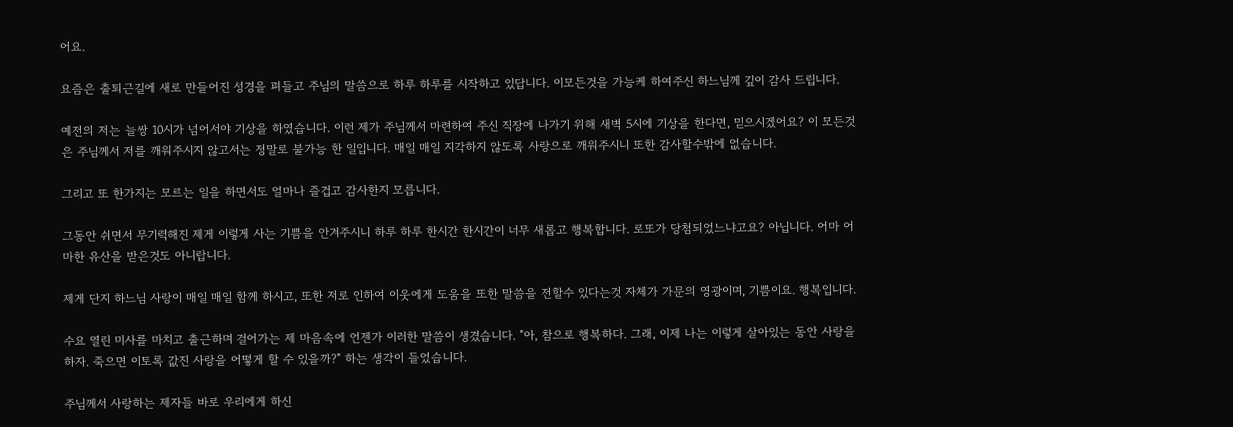어요.

요즘은 출퇴근길에 새로 만들어진 성경을 펴들고 주님의 말씀으로 하루 하루를 시작하고 있답니다. 이모든것을 가능케 하여주신 하느님께 깊이 감사 드립니다.

예전의 저는 늘쌍 10시가 넘어서야 기상을 하였습니다. 이런 제가 주님께서 마련하여 주신 직장에 나가기 위해 새벽 5시에 기상을 한다면, 믿으시겠어요? 이 모든것은 주님께서 저를 깨워주시지 않고서는 정말로 불가능 한 일입니다. 매일 매일 지각하지 않도록 사랑으로 깨워주시니 또한 감사할수밖에 없습니다.

그리고 또 한가지는 모르는 일을 하면서도 얼마나 즐겁고 감사한지 모릅니다.

그동안 쉬면서 무기력해진 제게 이렇게 사는 기쁨을 안겨주시니 하루 하루 한시간 한시간이 너무 새롭고 행복합니다. 로또가 당첨되었느냐고요? 아닙니다. 어마 어마한 유산을 받은것도 아니랍니다.

제게 단지 하느님 사랑이 매일 매일 함께 하시고, 또한 저로 인하여 이웃에게 도움을 또한 말씀을 전할수 있다는것 자체가 가문의 영광이며, 기쁨이요. 행복입니다.

수요 열린 미사를 마치고 출근하며 걸어가는 제 마음속에 언젠가 이러한 말씀이 생겼습니다. "아, 참으로 행복하다. 그래, 이제 나는 이렇게 살아있는 동안 사랑을 하자. 죽으면 이토록 값진 사랑을 어떻게 할 수 있을까?" 하는 생각이 들었습니다.

주님께서 사랑하는 제자들 바로 우리에게 하신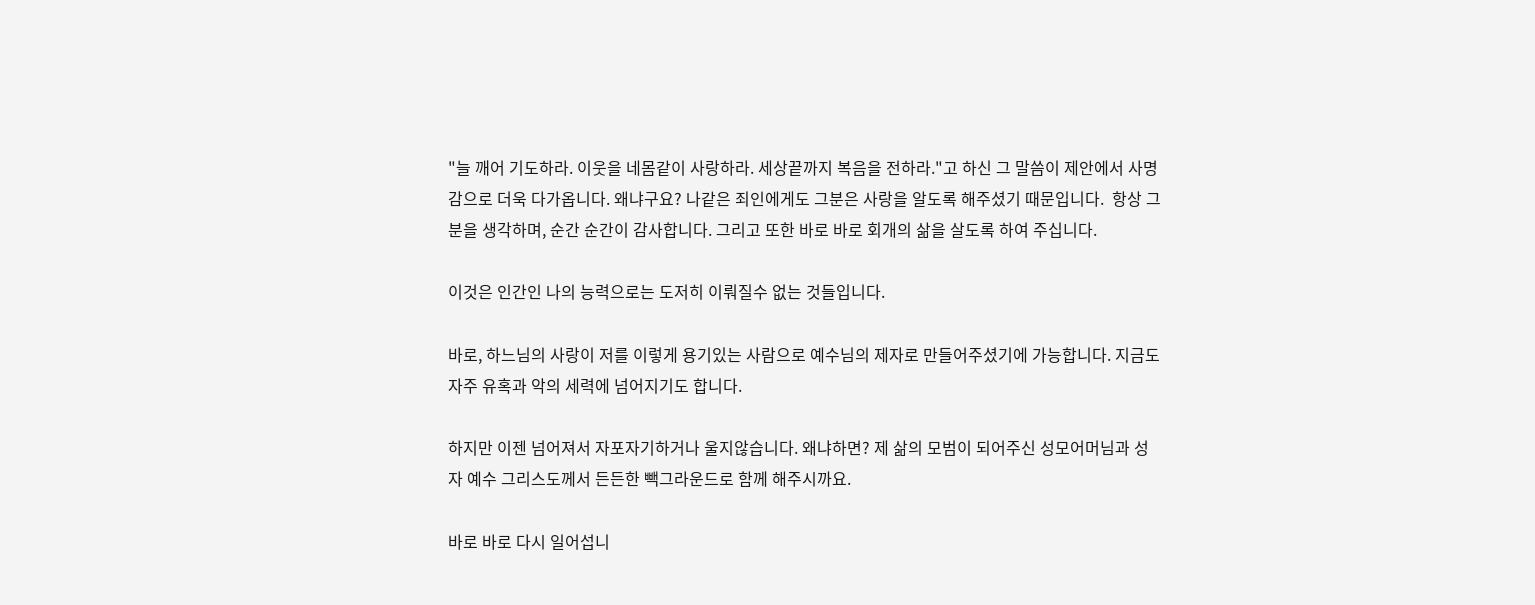"늘 깨어 기도하라. 이웃을 네몸같이 사랑하라. 세상끝까지 복음을 전하라."고 하신 그 말씀이 제안에서 사명감으로 더욱 다가옵니다. 왜냐구요? 나같은 죄인에게도 그분은 사랑을 알도록 해주셨기 때문입니다.  항상 그분을 생각하며, 순간 순간이 감사합니다. 그리고 또한 바로 바로 회개의 삶을 살도록 하여 주십니다.

이것은 인간인 나의 능력으로는 도저히 이뤄질수 없는 것들입니다.

바로, 하느님의 사랑이 저를 이렇게 용기있는 사람으로 예수님의 제자로 만들어주셨기에 가능합니다. 지금도 자주 유혹과 악의 세력에 넘어지기도 합니다.

하지만 이젠 넘어져서 자포자기하거나 울지않습니다. 왜냐하면? 제 삶의 모범이 되어주신 성모어머님과 성자 예수 그리스도께서 든든한 빽그라운드로 함께 해주시까요.

바로 바로 다시 일어섭니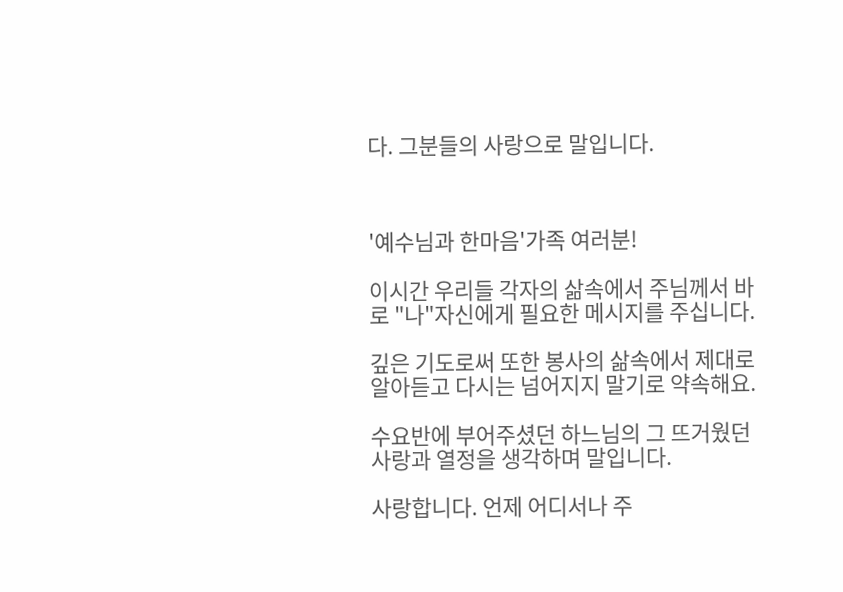다. 그분들의 사랑으로 말입니다.



'예수님과 한마음'가족 여러분!

이시간 우리들 각자의 삶속에서 주님께서 바로 "나"자신에게 필요한 메시지를 주십니다.

깊은 기도로써 또한 봉사의 삶속에서 제대로 알아듣고 다시는 넘어지지 말기로 약속해요.

수요반에 부어주셨던 하느님의 그 뜨거웠던 사랑과 열정을 생각하며 말입니다.

사랑합니다. 언제 어디서나 주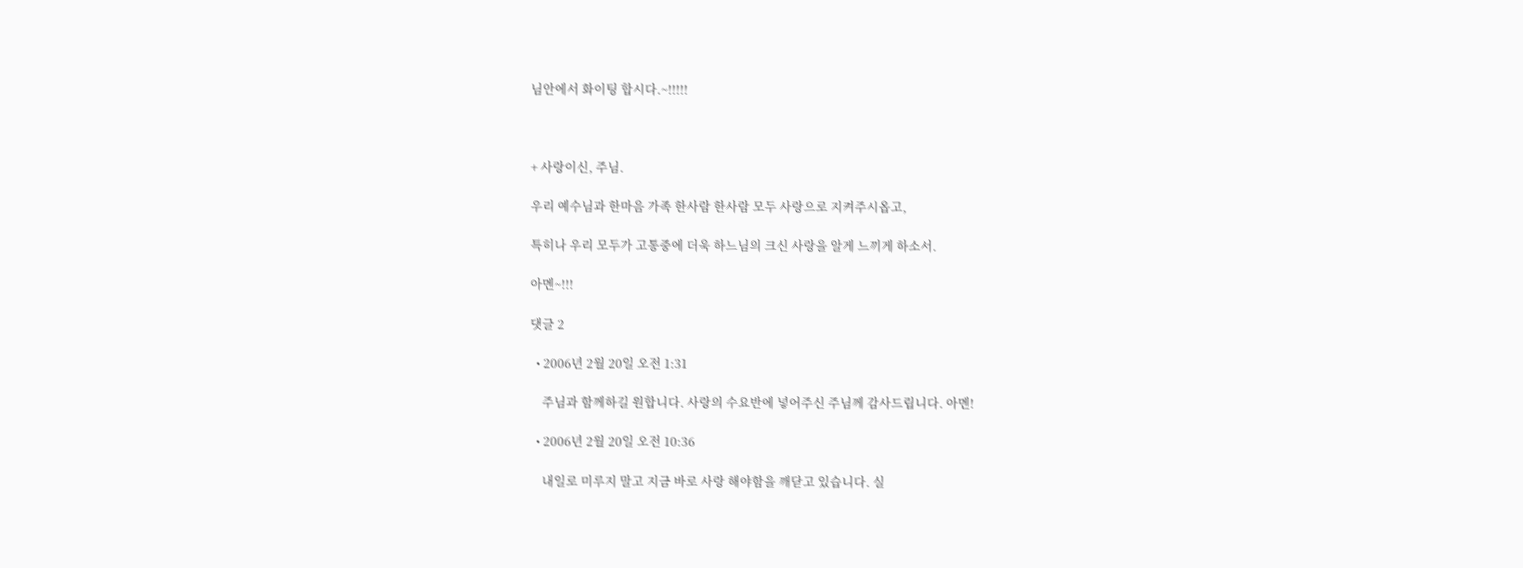님안에서 화이팅 합시다.~!!!!!



+ 사랑이신, 주님.

우리 예수님과 한마음 가족 한사람 한사람 모두 사랑으로 지켜주시옵고,

특히나 우리 모두가 고통중에 더욱 하느님의 크신 사랑을 알게 느끼게 하소서.

아멘~!!!

댓글 2

  • 2006년 2월 20일 오전 1:31

    주님과 함께하길 원합니다. 사랑의 수요반에 넣어주신 주님께 감사드립니다. 아멘!

  • 2006년 2월 20일 오전 10:36

    내일로 미루지 말고 지금 바로 사랑 해야함을 깨닫고 있습니다. 실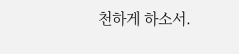천하게 하소서.